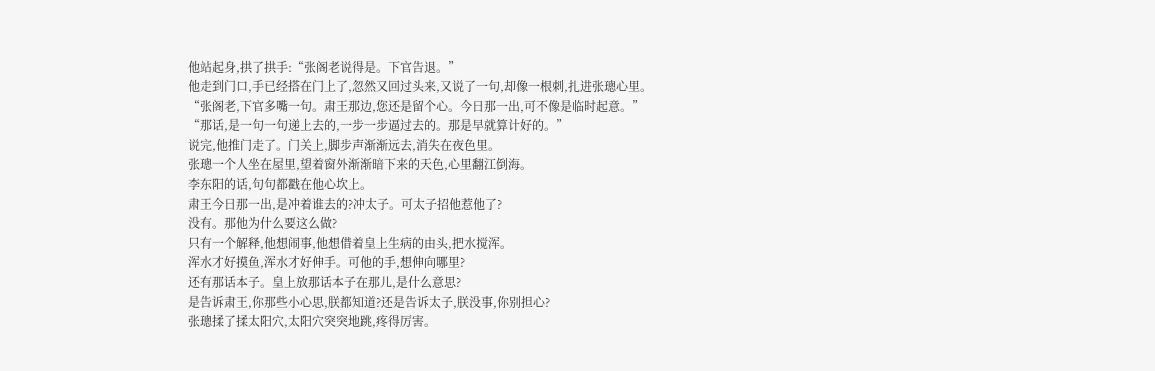他站起身,拱了拱手:“张阁老说得是。下官告退。”
他走到门口,手已经搭在门上了,忽然又回过头来,又说了一句,却像一根刺,扎进张璁心里。
“张阁老,下官多嘴一句。肃王那边,您还是留个心。今日那一出,可不像是临时起意。”
“那话,是一句一句递上去的,一步一步逼过去的。那是早就算计好的。”
说完,他推门走了。门关上,脚步声渐渐远去,消失在夜色里。
张璁一个人坐在屋里,望着窗外渐渐暗下来的天色,心里翻江倒海。
李东阳的话,句句都戳在他心坎上。
肃王今日那一出,是冲着谁去的?冲太子。可太子招他惹他了?
没有。那他为什么要这么做?
只有一个解释,他想闹事,他想借着皇上生病的由头,把水搅浑。
浑水才好摸鱼,浑水才好伸手。可他的手,想伸向哪里?
还有那话本子。皇上放那话本子在那儿,是什么意思?
是告诉肃王,你那些小心思,朕都知道?还是告诉太子,朕没事,你别担心?
张璁揉了揉太阳穴,太阳穴突突地跳,疼得厉害。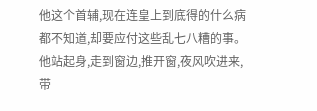他这个首辅,现在连皇上到底得的什么病都不知道,却要应付这些乱七八糟的事。
他站起身,走到窗边,推开窗,夜风吹进来,带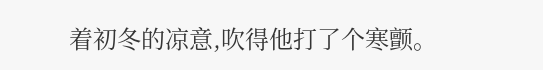着初冬的凉意,吹得他打了个寒颤。